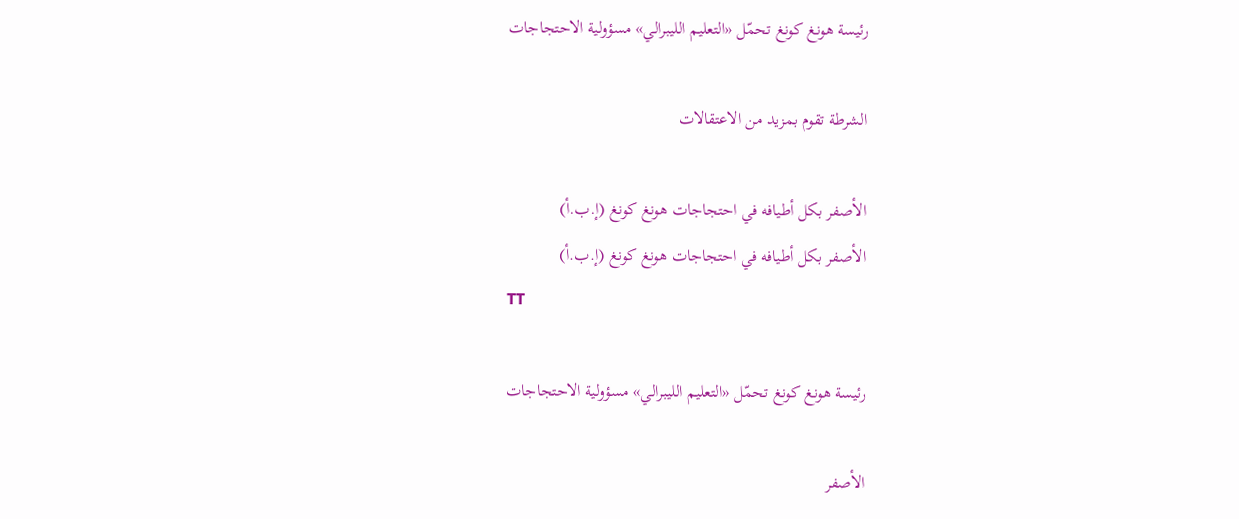رئيسة هونغ كونغ تحمّل «التعليم الليبرالي» مسؤولية الاحتجاجات

الشرطة تقوم بمزيد من الاعتقالات

الأصفر بكل أطيافه في احتجاجات هونغ كونغ (إ.ب.أ)
الأصفر بكل أطيافه في احتجاجات هونغ كونغ (إ.ب.أ)
TT

رئيسة هونغ كونغ تحمّل «التعليم الليبرالي» مسؤولية الاحتجاجات

الأصفر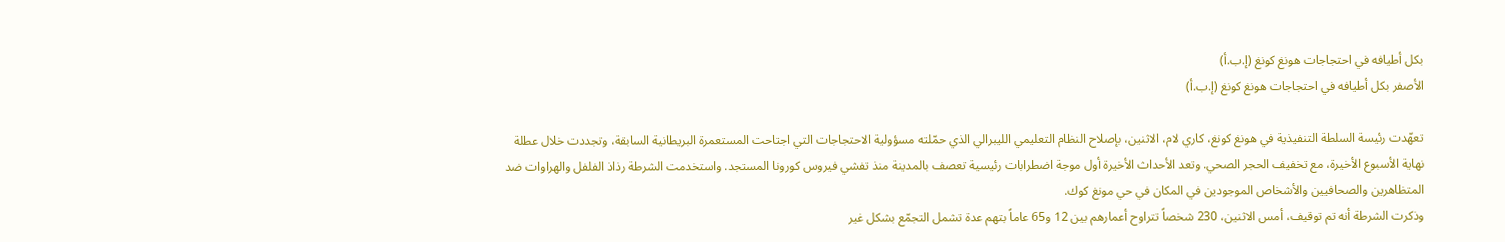بكل أطيافه في احتجاجات هونغ كونغ (إ.ب.أ)
الأصفر بكل أطيافه في احتجاجات هونغ كونغ (إ.ب.أ)

تعهّدت رئيسة السلطة التنفيذية في هونغ كونغ، كاري لام، الاثنين، بإصلاح النظام التعليمي الليبرالي الذي حمّلته مسؤولية الاحتجاجات التي اجتاحت المستعمرة البريطانية السابقة، وتجددت خلال عطلة نهاية الأسبوع الأخيرة، مع تخفيف الحجر الصحي. وتعد الأحداث الأخيرة أول موجة اضطرابات رئيسية تعصف بالمدينة منذ تفشي فيروس كورونا المستجد. واستخدمت الشرطة رذاذ الفلفل والهراوات ضد المتظاهرين والصحافيين والأشخاص الموجودين في المكان في حي مونغ كوك.
وذكرت الشرطة أنه تم توقيف، أمس الاثنين، 230 شخصاً تتراوح أعمارهم بين 12 و65 عاماً بتهم عدة تشمل التجمّع بشكل غير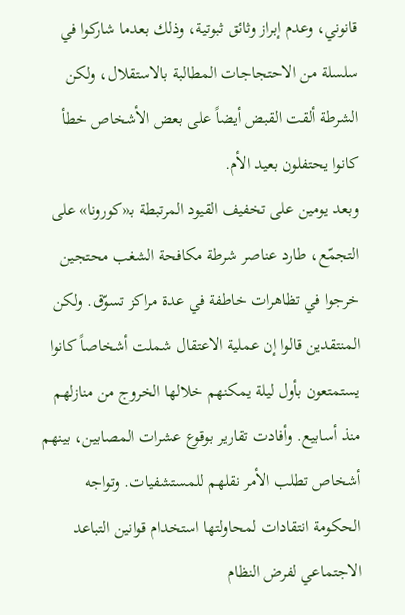قانوني، وعدم إبراز وثائق ثبوتية، وذلك بعدما شاركوا في سلسلة من الاحتجاجات المطالبة بالاستقلال، ولكن الشرطة ألقت القبض أيضاً على بعض الأشخاص خطأ كانوا يحتفلون بعيد الأم.
وبعد يومين على تخفيف القيود المرتبطة بـ«كورونا» على التجمّع، طارد عناصر شرطة مكافحة الشغب محتجين خرجوا في تظاهرات خاطفة في عدة مراكز تسوّق. ولكن المنتقدين قالوا إن عملية الاعتقال شملت أشخاصاً كانوا يستمتعون بأول ليلة يمكنهم خلالها الخروج من منازلهم منذ أسابيع. وأفادت تقارير بوقوع عشرات المصابين، بينهم أشخاص تطلب الأمر نقلهم للمستشفيات. وتواجه الحكومة انتقادات لمحاولتها استخدام قوانين التباعد الاجتماعي لفرض النظام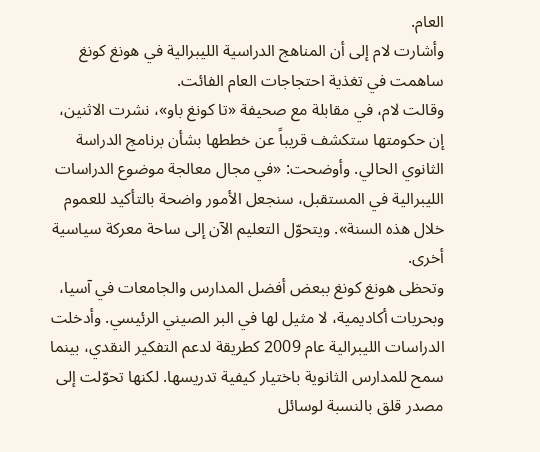العام.
وأشارت لام إلى أن المناهج الدراسية الليبرالية في هونغ كونغ ساهمت في تغذية احتجاجات العام الفائت.
وقالت لام، في مقابلة مع صحيفة «تا كونغ باو»، نشرت الاثنين، إن حكومتها ستكشف قريباً عن خططها بشأن برنامج الدراسة الثانوي الحالي. وأوضحت: «في مجال معالجة موضوع الدراسات الليبرالية في المستقبل، سنجعل الأمور واضحة بالتأكيد للعموم خلال هذه السنة». ويتحوّل التعليم الآن إلى ساحة معركة سياسية أخرى.
وتحظى هونغ كونغ ببعض أفضل المدارس والجامعات في آسيا، وبحريات أكاديمية، لا مثيل لها في البر الصيني الرئيسي. وأدخلت الدراسات الليبرالية عام 2009 كطريقة لدعم التفكير النقدي، بينما سمح للمدارس الثانوية باختيار كيفية تدريسها. لكنها تحوّلت إلى مصدر قلق بالنسبة لوسائل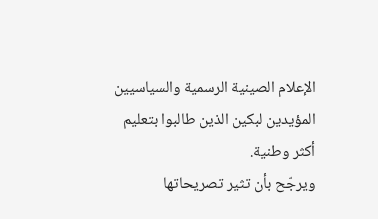الإعلام الصينية الرسمية والسياسيين المؤيدين لبكين الذين طالبوا بتعليم أكثر وطنية.
ويرجّح بأن تثير تصريحاتها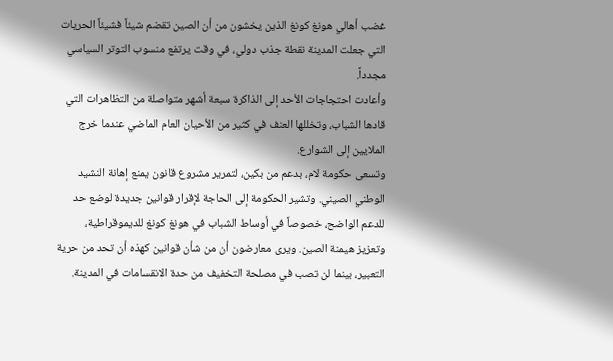غضب أهالي هونغ كونغ الذين يخشون من أن الصين تقضم شيئاً فشيئاً الحريات التي جعلت المدينة نقطة جذب دولي، في وقت يرتفع منسوب التوتر السياسي مجدداً.
وأعادت احتجاجات الأحد إلى الذاكرة سبعة أشهر متواصلة من التظاهرات التي قادها الشباب، وتخللها العنف في كثير من الأحيان العام الماضي عندما خرج الملايين إلى الشوارع.
وتسعى حكومة لام، بدعم من بكين، لتمرير مشروع قانون يمنع إهانة النشيد الوطني الصيني. وتشير الحكومة إلى الحاجة لإقرار قوانين جديدة لوضع حد للدعم الواضح، خصوصاً في أوساط الشباب في هونغ كونغ للديموقراطية، وتعزيز هيمنة الصين. ويرى معارضون أن من شأن قوانين كهذه أن تحد من حرية التعبير، بينما لن تصب في مصلحة التخفيف من حدة الانقسامات في المدينة.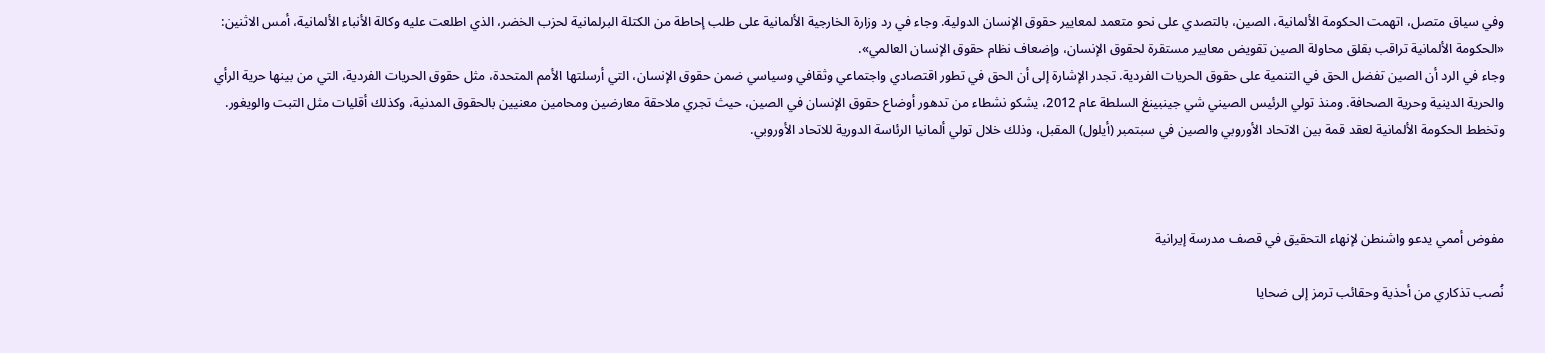وفي سياق متصل، اتهمت الحكومة الألمانية، الصين، بالتصدي على نحو متعمد لمعايير حقوق الإنسان الدولية. وجاء في رد وزارة الخارجية الألمانية على طلب إحاطة من الكتلة البرلمانية لحزب الخضر، الذي اطلعت عليه وكالة الأنباء الألمانية، أمس الاثنين: «الحكومة الألمانية تراقب بقلق محاولة الصين تقويض معايير مستقرة لحقوق الإنسان، وإضعاف نظام حقوق الإنسان العالمي».
وجاء في الرد أن الصين تفضل الحق في التنمية على حقوق الحريات الفردية. تجدر الإشارة إلى أن الحق في تطور اقتصادي واجتماعي وثقافي وسياسي ضمن حقوق الإنسان، التي أرسلتها الأمم المتحدة، مثل حقوق الحريات الفردية، التي من بينها حرية الرأي والحرية الدينية وحرية الصحافة. ومنذ تولي الرئيس الصيني شي جينبينغ السلطة عام 2012، يشكو نشطاء من تدهور أوضاع حقوق الإنسان في الصين، حيث تجري ملاحقة معارضين ومحامين معنيين بالحقوق المدنية، وكذلك أقليات مثل التبت والويغور. وتخطط الحكومة الألمانية لعقد قمة بين الاتحاد الأوروبي والصين في سبتمبر (أيلول) المقبل، وذلك خلال تولي ألمانيا الرئاسة الدورية للاتحاد الأوروبي.



مفوض أممي يدعو واشنطن لإنهاء التحقيق في قصف مدرسة إيرانية

نُصب تذكاري من أحذية وحقائب ترمز إلى ضحايا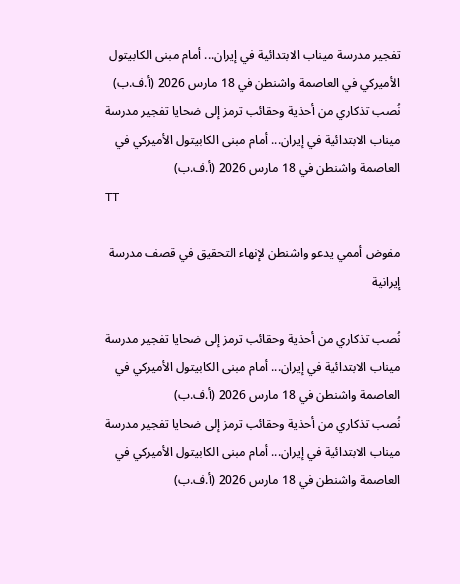تفجير مدرسة ميناب الابتدائية في إيران... أمام مبنى الكابيتول الأميركي في العاصمة واشنطن في 18 مارس 2026 (أ.ف.ب)
نُصب تذكاري من أحذية وحقائب ترمز إلى ضحايا تفجير مدرسة ميناب الابتدائية في إيران... أمام مبنى الكابيتول الأميركي في العاصمة واشنطن في 18 مارس 2026 (أ.ف.ب)
TT

مفوض أممي يدعو واشنطن لإنهاء التحقيق في قصف مدرسة إيرانية

نُصب تذكاري من أحذية وحقائب ترمز إلى ضحايا تفجير مدرسة ميناب الابتدائية في إيران... أمام مبنى الكابيتول الأميركي في العاصمة واشنطن في 18 مارس 2026 (أ.ف.ب)
نُصب تذكاري من أحذية وحقائب ترمز إلى ضحايا تفجير مدرسة ميناب الابتدائية في إيران... أمام مبنى الكابيتول الأميركي في العاصمة واشنطن في 18 مارس 2026 (أ.ف.ب)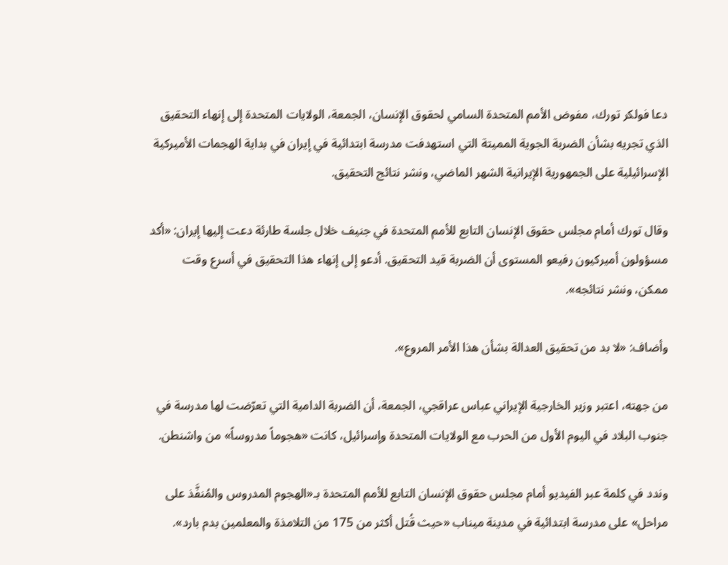دعا فولكر تورك، مفوض الأمم المتحدة السامي لحقوق الإنسان، الجمعة، الولايات المتحدة إلى إنهاء التحقيق الذي تجريه بشأن الضربة الجوية المميتة التي استهدفت مدرسة ابتدائية في إيران في بداية الهجمات الأميركية الإسرائيلية على الجمهورية الإيرانية الشهر الماضي، ونشر نتائج التحقيق.

وقال تورك أمام مجلس حقوق الإنسان التابع للأمم المتحدة في جنيف خلال جلسة طارئة دعت إليها إيران: «أكد مسؤولون أميركيون رفيعو المستوى أن الضربة قيد التحقيق. أدعو إلى إنهاء هذا التحقيق في أسرع وقت ممكن، ونشر نتائجه».

وأضاف: «لا بد من تحقيق العدالة بشأن هذا الأمر المروع».

من جهته، اعتبر وزير الخارجية الإيراني عباس عراقجي، الجمعة، أن الضربة الدامية التي تعرّضت لها مدرسة في جنوب البلاد في اليوم الأول من الحرب مع الولايات المتحدة وإسرائيل، كانت «هجوماً مدروساً» من واشنطن.

وندد في كلمة عبر الفيديو أمام مجلس حقوق الإنسان التابع للأمم المتحدة بـ«الهجوم المدروس والمُنفَّذ على مراحل» على مدرسة ابتدائية في مدينة ميناب «حيث قُتل أكثر من 175 من التلامذة والمعلمين بدم بارد».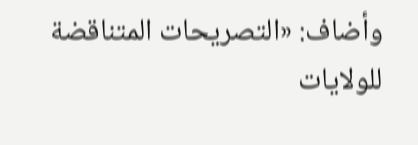وأضاف: «التصريحات المتناقضة للولايات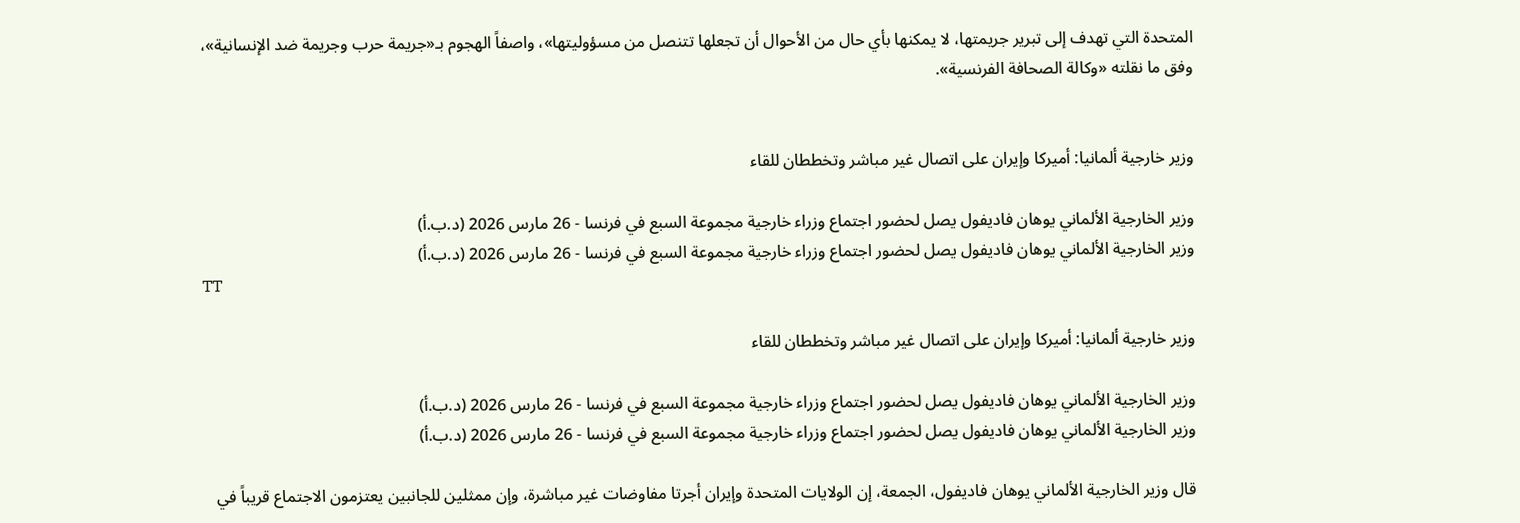المتحدة التي تهدف إلى تبرير جريمتها، لا يمكنها بأي حال من الأحوال أن تجعلها تتنصل من مسؤوليتها»، واصفاً الهجوم بـ«جريمة حرب وجريمة ضد الإنسانية»، وفق ما نقلته «وكالة الصحافة الفرنسية».


وزير خارجية ألمانيا: أميركا وإيران على اتصال غير مباشر وتخططان للقاء

وزير الخارجية الألماني يوهان فاديفول يصل لحضور اجتماع وزراء خارجية مجموعة السبع في فرنسا - 26 مارس 2026 (د.ب.أ)
وزير الخارجية الألماني يوهان فاديفول يصل لحضور اجتماع وزراء خارجية مجموعة السبع في فرنسا - 26 مارس 2026 (د.ب.أ)
TT

وزير خارجية ألمانيا: أميركا وإيران على اتصال غير مباشر وتخططان للقاء

وزير الخارجية الألماني يوهان فاديفول يصل لحضور اجتماع وزراء خارجية مجموعة السبع في فرنسا - 26 مارس 2026 (د.ب.أ)
وزير الخارجية الألماني يوهان فاديفول يصل لحضور اجتماع وزراء خارجية مجموعة السبع في فرنسا - 26 مارس 2026 (د.ب.أ)

قال وزير الخارجية الألماني يوهان فاديفول، الجمعة، إن الولايات المتحدة وإيران أجرتا مفاوضات غير مباشرة، وإن ممثلين للجانبين يعتزمون الاجتماع قريباً في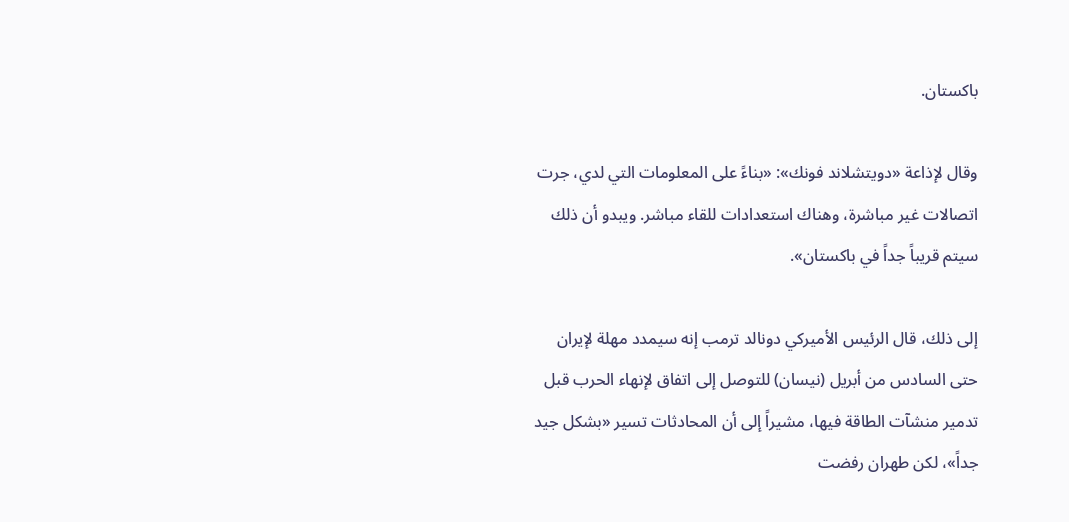باكستان.

وقال لإذاعة «دويتشلاند فونك»: «بناءً على المعلومات التي لدي، جرت اتصالات غير مباشرة، وهناك استعدادات للقاء مباشر. ويبدو أن ذلك سيتم قريباً جداً في باكستان».

إلى ذلك، قال الرئيس الأميركي دونالد ترمب إنه سيمدد مهلة لإيران حتى السادس من أبريل (نيسان) للتوصل إلى اتفاق لإنهاء الحرب قبل تدمير منشآت الطاقة فيها، مشيراً إلى أن المحادثات تسير «بشكل جيد جداً»، لكن طهران رفضت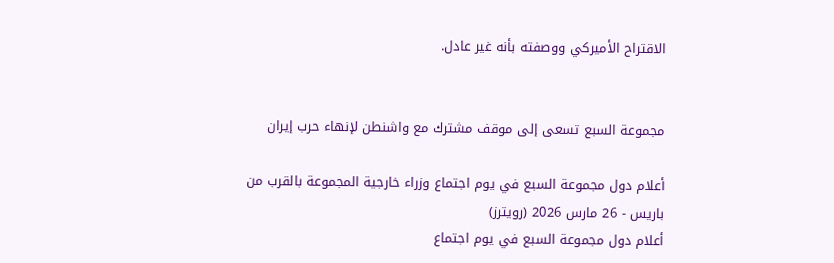الاقتراح الأميركي ووصفته بأنه غير عادل.


مجموعة السبع تسعى إلى موقف مشترك مع واشنطن لإنهاء حرب إيران

أعلام دول مجموعة السبع في يوم اجتماع وزراء خارجية المجموعة بالقرب من باريس - 26 مارس 2026 (رويترز)
أعلام دول مجموعة السبع في يوم اجتماع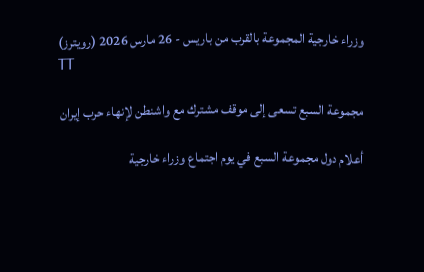وزراء خارجية المجموعة بالقرب من باريس - 26 مارس 2026 (رويترز)
TT

مجموعة السبع تسعى إلى موقف مشترك مع واشنطن لإنهاء حرب إيران

أعلام دول مجموعة السبع في يوم اجتماع وزراء خارجية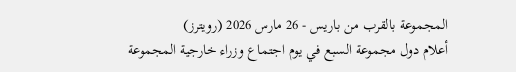المجموعة بالقرب من باريس - 26 مارس 2026 (رويترز)
أعلام دول مجموعة السبع في يوم اجتماع وزراء خارجية المجموعة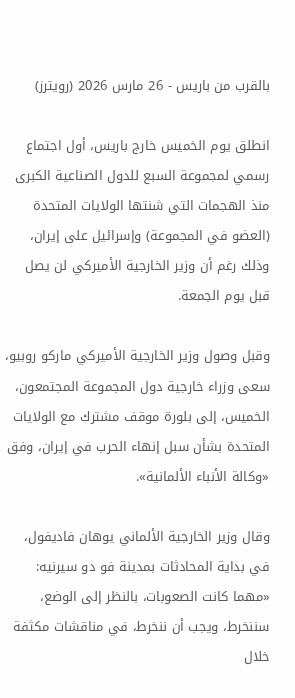بالقرب من باريس - 26 مارس 2026 (رويترز)

انطلق يوم الخميس خارج باريس، أول اجتماع رسمي لمجموعة السبع للدول الصناعية الكبرى منذ الهجمات التي شنتها الولايات المتحدة (العضو في المجموعة) وإسرائيل على إيران، وذلك رغم أن وزير الخارجية الأميركي لن يصل قبل يوم الجمعة.

وقبل وصول وزير الخارجية الأميركي ماركو روبيو، سعى وزراء خارجية دول المجموعة المجتمعون، الخميس، إلى بلورة موقف مشترك مع الولايات المتحدة بشأن سبل إنهاء الحرب في إيران، وفق «وكالة الأنباء الألمانية».

وقال وزير الخارجية الألماني يوهان فاديفول، في بداية المحادثات بمدينة فو دو سيرنيه: «مهما كانت الصعوبات، بالنظر إلى الوضع، سننخرط، ويجب أن ننخرط، في مناقشات مكثفة خلال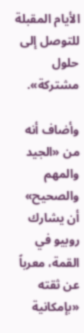الأيام المقبلة للتوصل إلى حلول مشتركة».

وأضاف أنه من «الجيد والمهم والصحيح» أن يشارك روبيو في القمة، معرباً عن ثقته «بإمكانية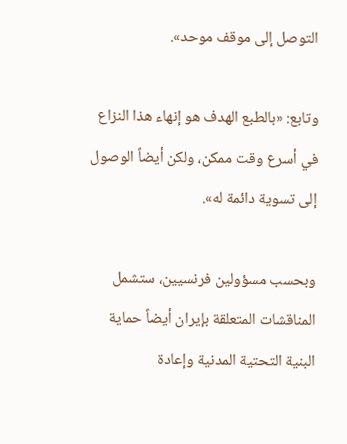التوصل إلى موقف موحد».

وتابع: «بالطبع الهدف هو إنهاء هذا النزاع في أسرع وقت ممكن، ولكن أيضاً الوصول إلى تسوية دائمة له».

وبحسب مسؤولين فرنسيين، ستشمل المناقشات المتعلقة بإيران أيضاً حماية البنية التحتية المدنية وإعادة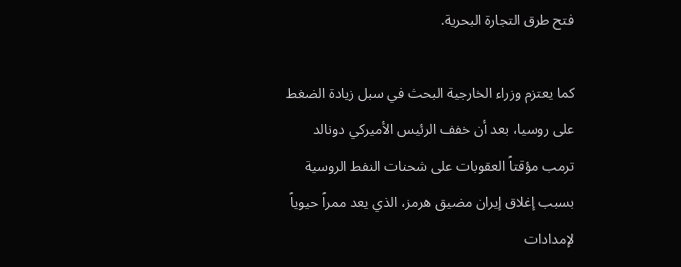فتح طرق التجارة البحرية.

كما يعتزم وزراء الخارجية البحث في سبل زيادة الضغط على روسيا، بعد أن خفف الرئيس الأميركي دونالد ترمب مؤقتاً العقوبات على شحنات النفط الروسية بسبب إغلاق إيران مضيق هرمز، الذي يعد ممراً حيوياً لإمدادات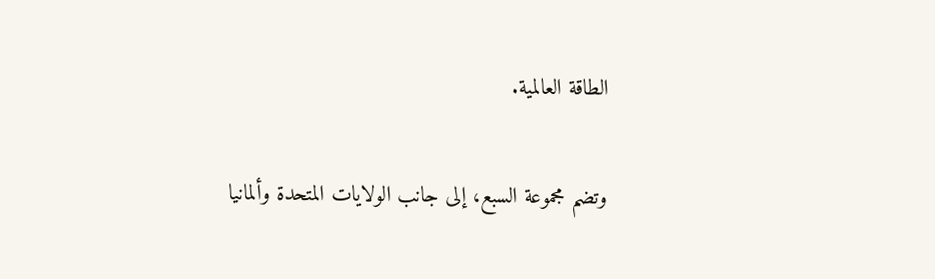الطاقة العالمية.

وتضم مجموعة السبع، إلى جانب الولايات المتحدة وألمانيا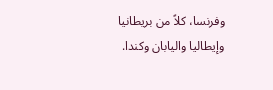وفرنسا، كلاً من بريطانيا وإيطاليا واليابان وكندا.